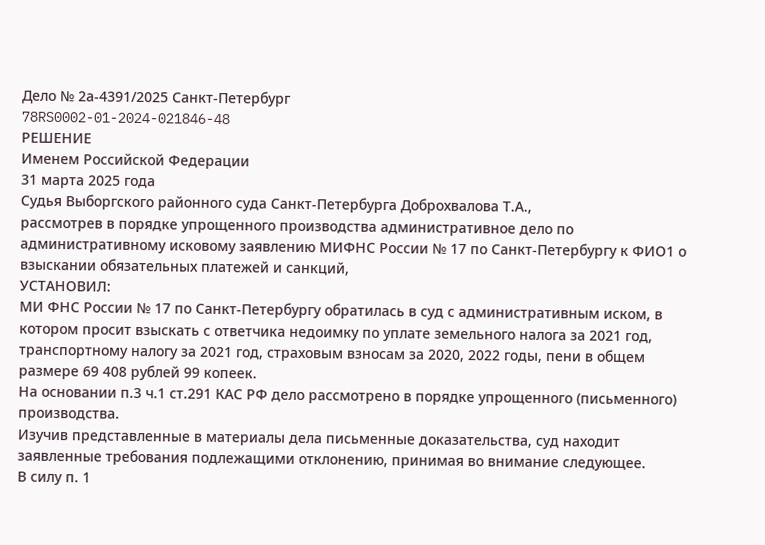Дело № 2а-4391/2025 Санкт-Петербург
78RS0002-01-2024-021846-48
РЕШЕНИЕ
Именем Российской Федерации
31 марта 2025 года
Судья Выборгского районного суда Санкт-Петербурга Доброхвалова Т.А.,
рассмотрев в порядке упрощенного производства административное дело по административному исковому заявлению МИФНС России № 17 по Санкт-Петербургу к ФИО1 о взыскании обязательных платежей и санкций,
УСТАНОВИЛ:
МИ ФНС России № 17 по Санкт-Петербургу обратилась в суд с административным иском, в котором просит взыскать с ответчика недоимку по уплате земельного налога за 2021 год, транспортному налогу за 2021 год, страховым взносам за 2020, 2022 годы, пени в общем размере 69 408 рублей 99 копеек.
На основании п.3 ч.1 ст.291 КАС РФ дело рассмотрено в порядке упрощенного (письменного) производства.
Изучив представленные в материалы дела письменные доказательства, суд находит заявленные требования подлежащими отклонению, принимая во внимание следующее.
В силу п. 1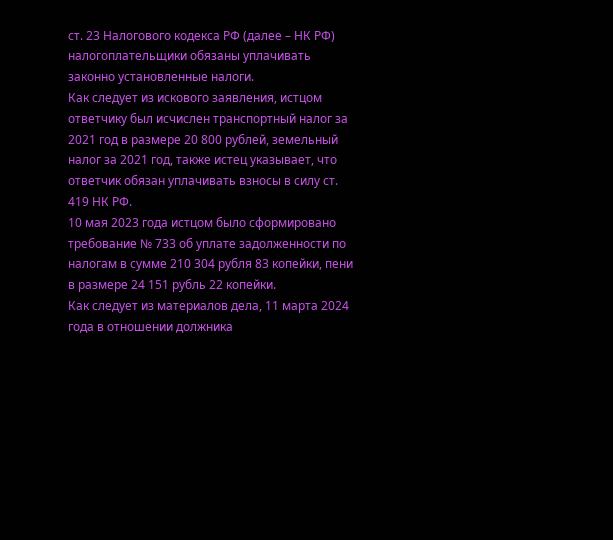ст. 23 Налогового кодекса РФ (далее – НК РФ) налогоплательщики обязаны уплачивать законно установленные налоги.
Как следует из искового заявления, истцом ответчику был исчислен транспортный налог за 2021 год в размере 20 800 рублей, земельный налог за 2021 год, также истец указывает, что ответчик обязан уплачивать взносы в силу ст. 419 НК РФ.
10 мая 2023 года истцом было сформировано требование № 733 об уплате задолженности по налогам в сумме 210 304 рубля 83 копейки, пени в размере 24 151 рубль 22 копейки.
Как следует из материалов дела, 11 марта 2024 года в отношении должника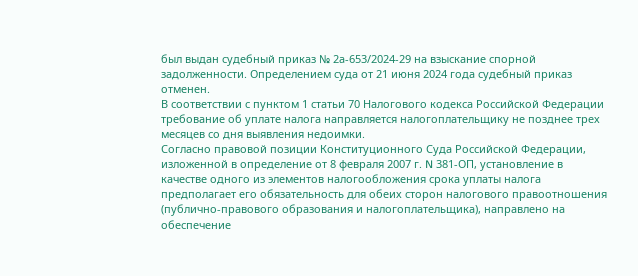был выдан судебный приказ № 2а-653/2024-29 на взыскание спорной задолженности. Определением суда от 21 июня 2024 года судебный приказ отменен.
В соответствии с пунктом 1 статьи 70 Налогового кодекса Российской Федерации требование об уплате налога направляется налогоплательщику не позднее трех месяцев со дня выявления недоимки.
Согласно правовой позиции Конституционного Суда Российской Федерации, изложенной в определение от 8 февраля 2007 г. N 381-ОП, установление в качестве одного из элементов налогообложения срока уплаты налога предполагает его обязательность для обеих сторон налогового правоотношения (публично-правового образования и налогоплательщика), направлено на обеспечение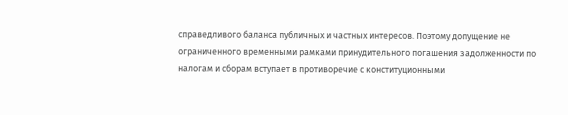справедливого баланса публичных и частных интересов. Поэтому допущение не ограниченного временными рамками принудительного погашения задолженности по налогам и сборам вступает в противоречие с конституционными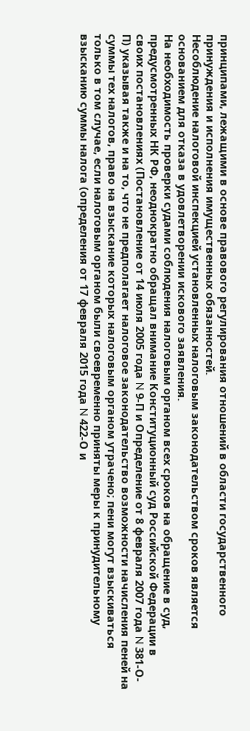принципами, лежащими в основе правового регулирования отношений в области государственного принуждения и исполнения имущественных обязанностей.
Несоблюдение налоговой инспекцией установленных налоговым законодательством сроков является основанием для отказа в удовлетворении искового заявления.
На необходимость проверки судами соблюдения налоговым органом всех сроков на обращение в суд, предусмотренных НК РФ, неоднократно обращал внимание Конституционный суд Российской Федерации в своих постановлениях (Постановление от 14 июля 2005 года N 9-П и Определение от 8 февраля 2007 года N 381-О-П) указывая также и на то, что не предполагает налоговое законодательство возможности начисления пеней на суммы тех налогов, право на взыскание которых налоговым органом утрачено; пени могут взыскиваться только в том случае, если налоговым органом были своевременно приняты меры к принудительному взысканию суммы налога (определения от 17 февраля 2015 года N 422-О и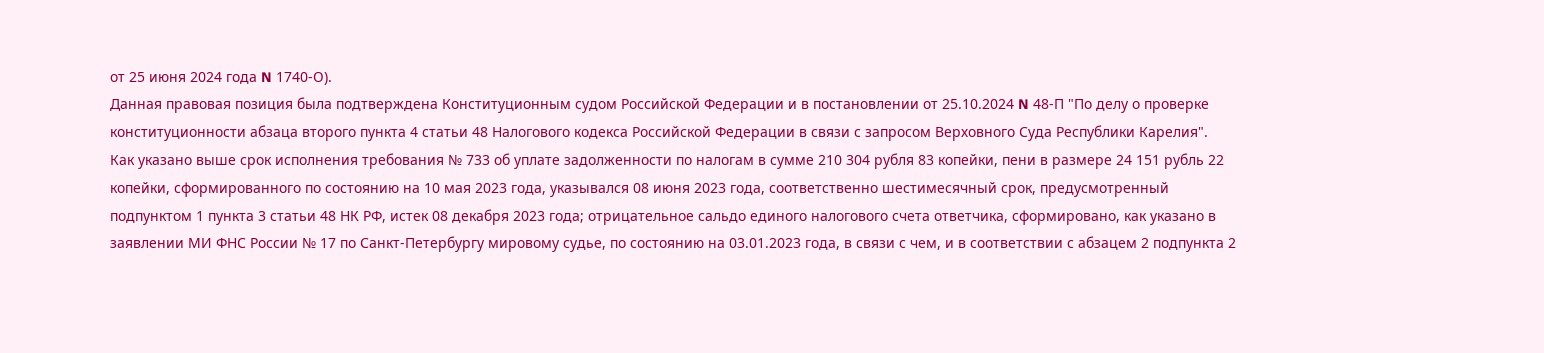от 25 июня 2024 года N 1740-О).
Данная правовая позиция была подтверждена Конституционным судом Российской Федерации и в постановлении от 25.10.2024 N 48-П "По делу о проверке конституционности абзаца второго пункта 4 статьи 48 Налогового кодекса Российской Федерации в связи с запросом Верховного Суда Республики Карелия".
Как указано выше срок исполнения требования № 733 об уплате задолженности по налогам в сумме 210 304 рубля 83 копейки, пени в размере 24 151 рубль 22 копейки, сформированного по состоянию на 10 мая 2023 года, указывался 08 июня 2023 года, соответственно шестимесячный срок, предусмотренный подпунктом 1 пункта 3 статьи 48 НК РФ, истек 08 декабря 2023 года; отрицательное сальдо единого налогового счета ответчика, сформировано, как указано в заявлении МИ ФНС России № 17 по Санкт-Петербургу мировому судье, по состоянию на 03.01.2023 года, в связи с чем, и в соответствии с абзацем 2 подпункта 2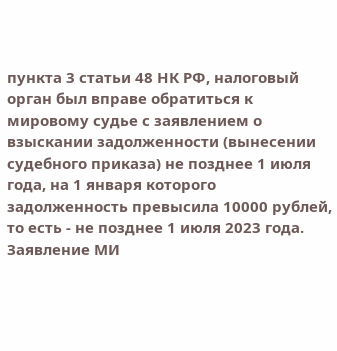пункта 3 статьи 48 НК РФ, налоговый орган был вправе обратиться к мировому судье с заявлением о взыскании задолженности (вынесении судебного приказа) не позднее 1 июля года, на 1 января которого задолженность превысила 10000 рублей, то есть - не позднее 1 июля 2023 года.
Заявление МИ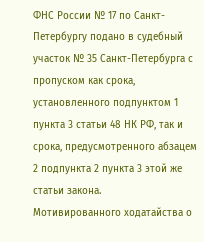ФНС России № 17 по Санкт-Петербургу подано в судебный участок № 35 Санкт-Петербурга с пропуском как срока, установленного подпунктом 1 пункта 3 статьи 48 НК РФ, так и срока, предусмотренного абзацем 2 подпункта 2 пункта 3 этой же статьи закона.
Мотивированного ходатайства о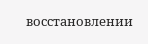восстановлении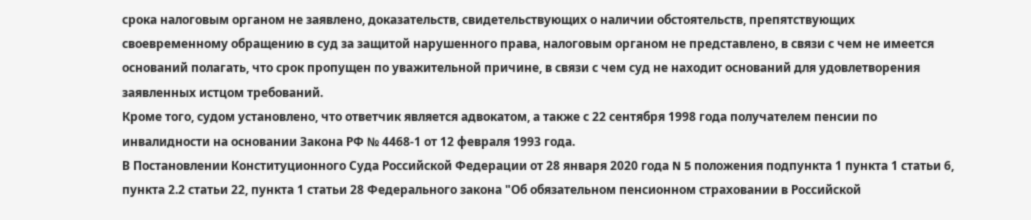срока налоговым органом не заявлено, доказательств, свидетельствующих о наличии обстоятельств, препятствующих своевременному обращению в суд за защитой нарушенного права, налоговым органом не представлено, в связи с чем не имеется оснований полагать, что срок пропущен по уважительной причине, в связи с чем суд не находит оснований для удовлетворения заявленных истцом требований.
Кроме того, судом установлено, что ответчик является адвокатом, а также с 22 сентября 1998 года получателем пенсии по инвалидности на основании Закона РФ № 4468-1 от 12 февраля 1993 года.
В Постановлении Конституционного Суда Российской Федерации от 28 января 2020 года N 5 положения подпункта 1 пункта 1 статьи 6, пункта 2.2 статьи 22, пункта 1 статьи 28 Федерального закона "Об обязательном пенсионном страховании в Российской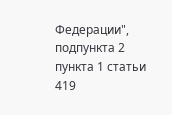Федерации", подпункта 2 пункта 1 статьи 419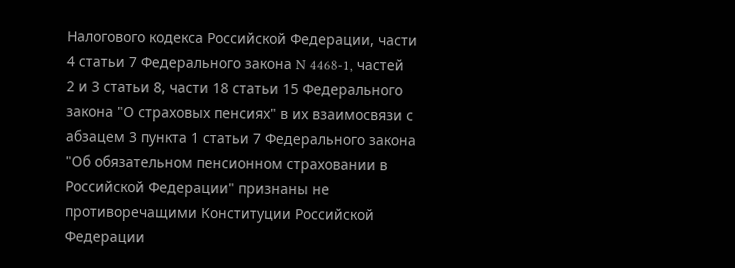Налогового кодекса Российской Федерации, части 4 статьи 7 Федерального закона N 4468-1, частей 2 и 3 статьи 8, части 18 статьи 15 Федерального закона "О страховых пенсиях" в их взаимосвязи с абзацем 3 пункта 1 статьи 7 Федерального закона "Об обязательном пенсионном страховании в Российской Федерации" признаны не противоречащими Конституции Российской Федерации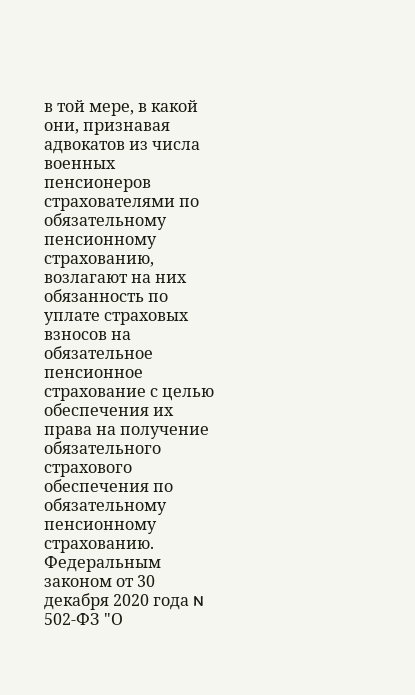в той мере, в какой они, признавая адвокатов из числа военных пенсионеров страхователями по обязательному пенсионному страхованию, возлагают на них обязанность по уплате страховых взносов на обязательное пенсионное страхование с целью обеспечения их права на получение обязательного страхового обеспечения по обязательному пенсионному страхованию.
Федеральным законом от 30 декабря 2020 года N 502-ФЗ "О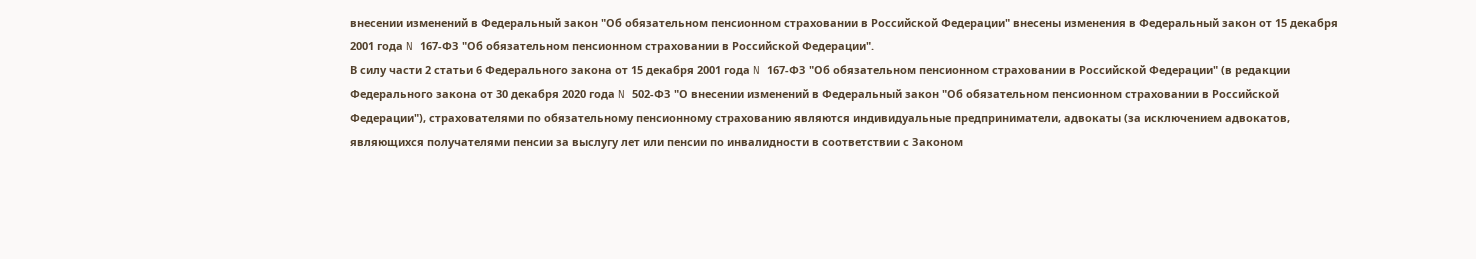внесении изменений в Федеральный закон "Об обязательном пенсионном страховании в Российской Федерации" внесены изменения в Федеральный закон от 15 декабря 2001 года N 167-ФЗ "Об обязательном пенсионном страховании в Российской Федерации".
В силу части 2 статьи 6 Федерального закона от 15 декабря 2001 года N 167-ФЗ "Об обязательном пенсионном страховании в Российской Федерации" (в редакции Федерального закона от 30 декабря 2020 года N 502-ФЗ "О внесении изменений в Федеральный закон "Об обязательном пенсионном страховании в Российской Федерации"), страхователями по обязательному пенсионному страхованию являются индивидуальные предприниматели, адвокаты (за исключением адвокатов, являющихся получателями пенсии за выслугу лет или пенсии по инвалидности в соответствии с Законом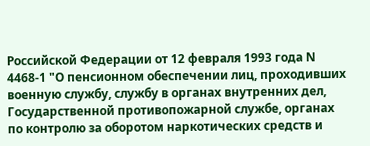Российской Федерации от 12 февраля 1993 года N 4468-1 "О пенсионном обеспечении лиц, проходивших военную службу, службу в органах внутренних дел, Государственной противопожарной службе, органах по контролю за оборотом наркотических средств и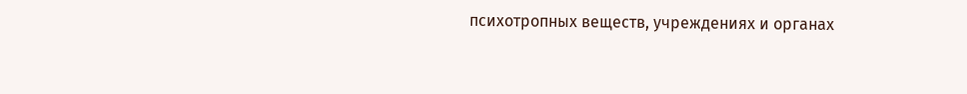психотропных веществ, учреждениях и органах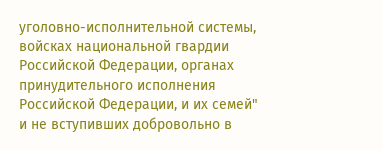уголовно-исполнительной системы, войсках национальной гвардии Российской Федерации, органах принудительного исполнения Российской Федерации, и их семей" и не вступивших добровольно в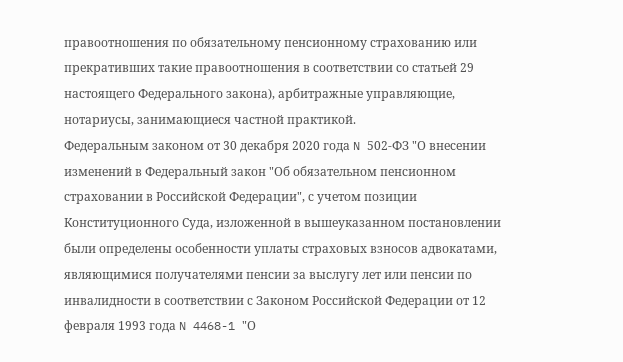правоотношения по обязательному пенсионному страхованию или прекративших такие правоотношения в соответствии со статьей 29 настоящего Федерального закона), арбитражные управляющие, нотариусы, занимающиеся частной практикой.
Федеральным законом от 30 декабря 2020 года N 502-ФЗ "О внесении изменений в Федеральный закон "Об обязательном пенсионном страховании в Российской Федерации", с учетом позиции Конституционного Суда, изложенной в вышеуказанном постановлении были определены особенности уплаты страховых взносов адвокатами, являющимися получателями пенсии за выслугу лет или пенсии по инвалидности в соответствии с Законом Российской Федерации от 12 февраля 1993 года N 4468-1 "О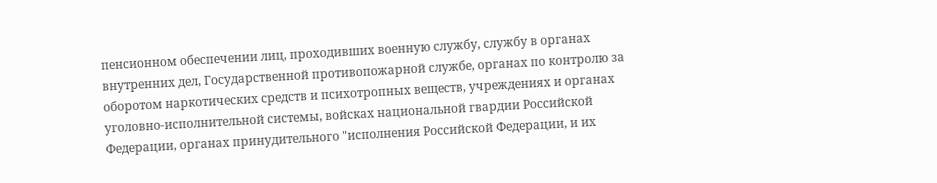пенсионном обеспечении лиц, проходивших военную службу, службу в органах внутренних дел, Государственной противопожарной службе, органах по контролю за оборотом наркотических средств и психотропных веществ, учреждениях и органах уголовно-исполнительной системы, войсках национальной гвардии Российской Федерации, органах принудительного "исполнения Российской Федерации, и их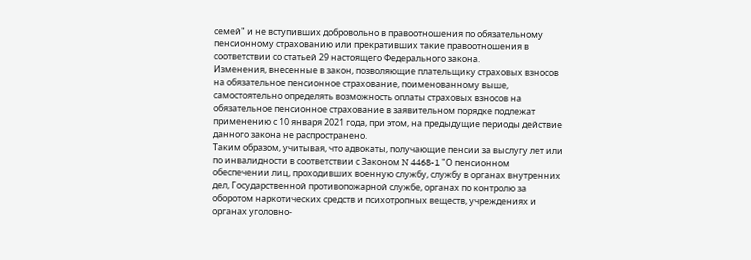семей" и не вступивших добровольно в правоотношения по обязательному пенсионному страхованию или прекративших такие правоотношения в соответствии со статьей 29 настоящего Федерального закона.
Изменения, внесенные в закон, позволяющие плательщику страховых взносов на обязательное пенсионное страхование, поименованному выше, самостоятельно определять возможность оплаты страховых взносов на обязательное пенсионное страхование в заявительном порядке подлежат применению с 10 января 2021 года, при этом, на предыдущие периоды действие данного закона не распространено.
Таким образом, учитывая, что адвокаты, получающие пенсии за выслугу лет или по инвалидности в соответствии с Законом N 4468-1 "О пенсионном обеспечении лиц, проходивших военную службу, службу в органах внутренних дел, Государственной противопожарной службе, органах по контролю за оборотом наркотических средств и психотропных веществ, учреждениях и органах уголовно-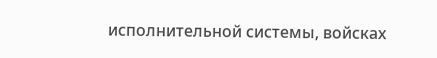исполнительной системы, войсках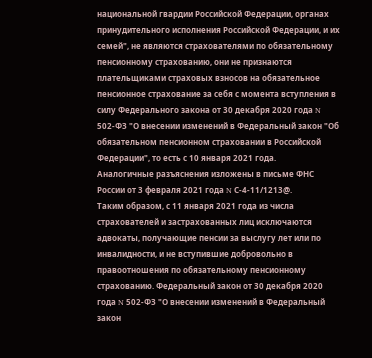национальной гвардии Российской Федерации, органах принудительного исполнения Российской Федерации, и их семей", не являются страхователями по обязательному пенсионному страхованию, они не признаются плательщиками страховых взносов на обязательное пенсионное страхование за себя с момента вступления в силу Федерального закона от 30 декабря 2020 года N 502-ФЗ "О внесении изменений в Федеральный закон "Об обязательном пенсионном страховании в Российской Федерации", то есть с 10 января 2021 года.
Аналогичные разъяснения изложены в письме ФНС России от 3 февраля 2021 года N С-4-11/1213@.
Таким образом, с 11 января 2021 года из числа страхователей и застрахованных лиц исключаются адвокаты, получающие пенсии за выслугу лет или по инвалидности, и не вступившие добровольно в правоотношения по обязательному пенсионному страхованию. Федеральный закон от 30 декабря 2020 года N 502-ФЗ "О внесении изменений в Федеральный закон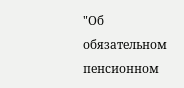"Об обязательном пенсионном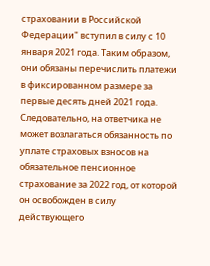страховании в Российской Федерации" вступил в силу с 10 января 2021 года. Таким образом, они обязаны перечислить платежи в фиксированном размере за первые десять дней 2021 года.
Следовательно, на ответчика не может возлагаться обязанность по уплате страховых взносов на обязательное пенсионное страхование за 2022 год, от которой он освобожден в силу действующего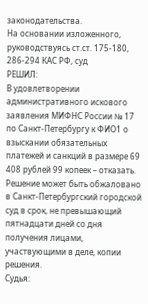законодательства.
На основании изложенного, руководствуясь ст.ст. 175-180, 286-294 КАС РФ, суд
РЕШИЛ:
В удовлетворении административного искового заявления МИФНС России № 17 по Санкт-Петербургу к ФИО1 о взыскании обязательных платежей и санкций в размере 69 408 рублей 99 копеек – отказать.
Решение может быть обжаловано в Санкт-Петербургский городской суд в срок, не превышающий пятнадцати дней со дня получения лицами, участвующими в деле, копии решения.
Судья: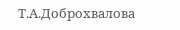Т.А.Доброхвалова